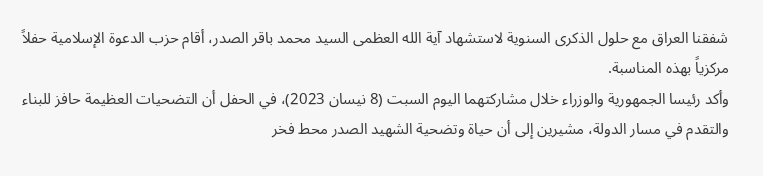شفقنا العراق مع حلول الذكرى السنوية لاستشهاد آية الله العظمى السيد محمد باقر الصدر، أقام حزب الدعوة الإسلامية حفلاً مركزياً بهذه المناسبة.
وأكد رئيسا الجمهورية والوزراء خلال مشاركتهما اليوم السبت (8 نيسان 2023)، في الحفل أن التضحيات العظيمة حافز للبناء والتقدم في مسار الدولة، مشيرين إلى أن حياة وتضحية الشهيد الصدر محط فخر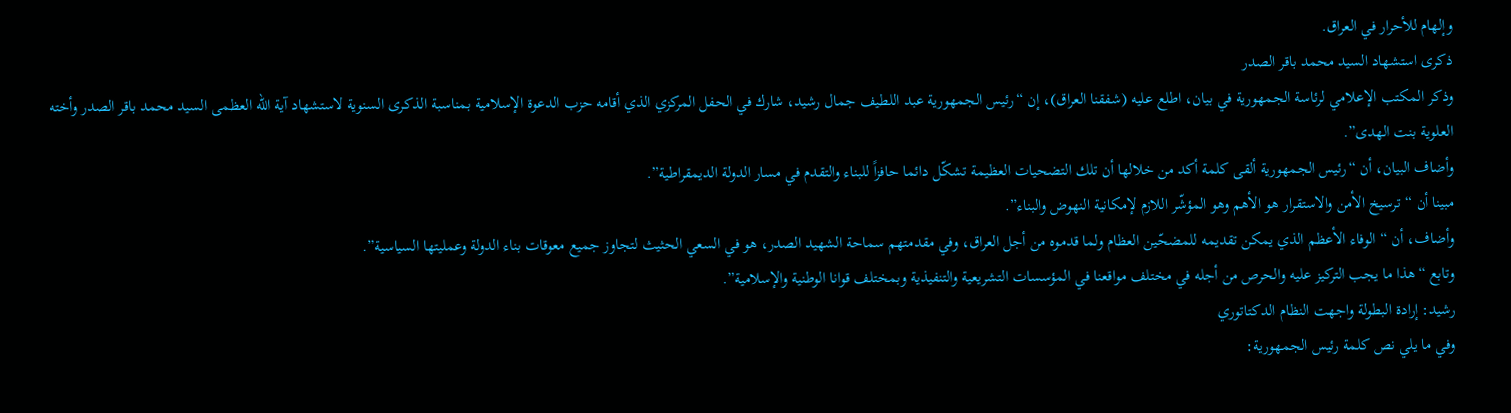وإلهام للأحرار في العراق.
ذكرى استشهاد السيد محمد باقر الصدر
وذكر المكتب الإعلامي لرئاسة الجمهورية في بيان، اطلع عليه (شفقنا العراق)، إن “رئيس الجمهورية عبد اللطيف جمال رشيد، شارك في الحفل المركزي الذي أقامه حزب الدعوة الإسلامية بمناسبة الذكرى السنوية لاستشهاد آية الله العظمى السيد محمد باقر الصدر وأخته العلوية بنت الهدى”.
وأضاف البيان، أن “رئيس الجمهورية ألقى كلمة أكد من خلالها أن تلك التضحيات العظيمة تشكّل دائما حافزاً للبناء والتقدم في مسار الدولة الديمقراطية”.
مبينا أن “ترسيخ الأمن والاستقرار هو الأهم وهو المؤشّر اللازم لإمكانية النهوض والبناء”.
وأضاف، أن “الوفاء الأعظم الذي يمكن تقديمه للمضحّين العظام ولما قدموه من أجل العراق، وفي مقدمتهم سماحة الشهيد الصدر، هو في السعي الحثيث لتجاوز جميع معوقات بناء الدولة وعمليتها السياسية”.
وتابع “هذا ما يجب التركيز عليه والحرص من أجله في مختلف مواقعنا في المؤسسات التشريعية والتنفيذية وبمختلف قوانا الوطنية والإسلامية”.
رشيد: إرادة البطولة واجهت النظام الدكتاتوري
وفي ما يلي نص كلمة رئيس الجمهورية: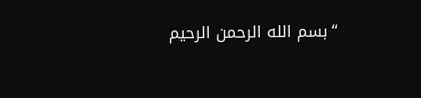“بسم الله الرحمن الرحيم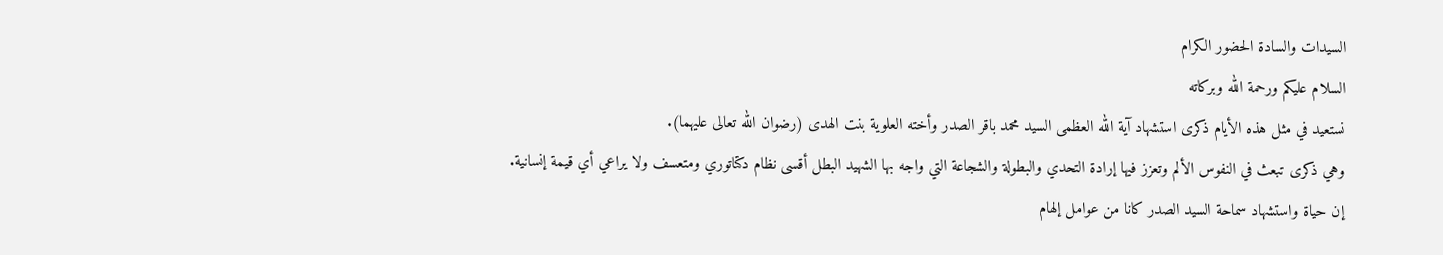السيدات والسادة الحضور الكرام
السلام عليكم ورحمة الله وبركاته
نستعيد في مثل هذه الأيام ذكرى استشهاد آية الله العظمى السيد محمد باقر الصدر وأخته العلوية بنت الهدى (رضوان الله تعالى عليهما).
وهي ذكرى تبعث في النفوس الألم وتعزز فيها إرادة التحدي والبطولة والشجاعة التي واجه بها الشهيد البطل أقسى نظام دكتاتوري ومتعسف ولا يراعي أي قيمة إنسانية.
إن حياة واستشهاد سماحة السيد الصدر كانا من عوامل إلهام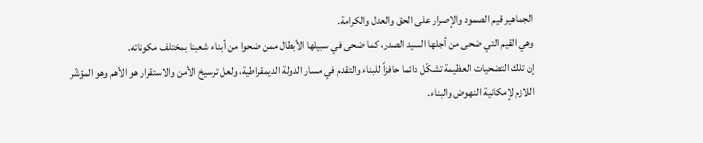الجماهير قيم الصمود والإصرار على الحق والعدل والكرامة.
وهي القيم التي ضحى من أجلها السيد الصدر، كما ضحى في سبيلها الأبطال ممن ضحوا من أبناء شعبنا بمختلف مكوناته.
إن تلك التضحيات العظيمة تشكّل دائما حافزاً للبناء والتقدم في مسار الدولة الديمقراطية، ولعل ترسيخ الأمن والاستقرار هو الأهم وهو المؤشّر اللازم لإمكانية النهوض والبناء.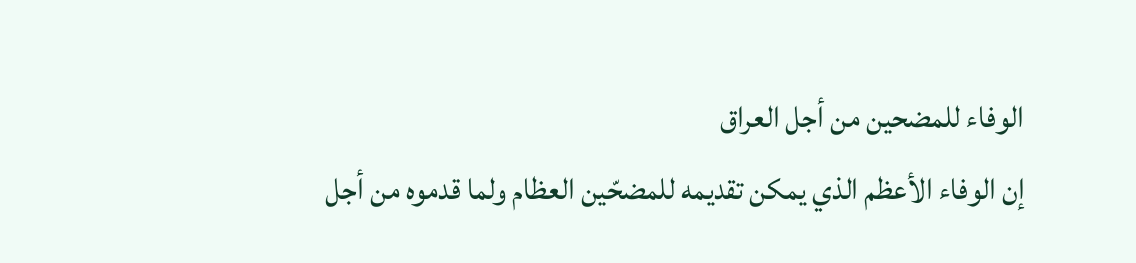الوفاء للمضحين من أجل العراق
إن الوفاء الأعظم الذي يمكن تقديمه للمضحّين العظام ولما قدموه من أجل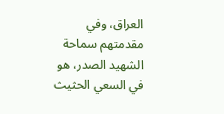العراق، وفي مقدمتهم سماحة الشهيد الصدر، هو في السعي الحثيث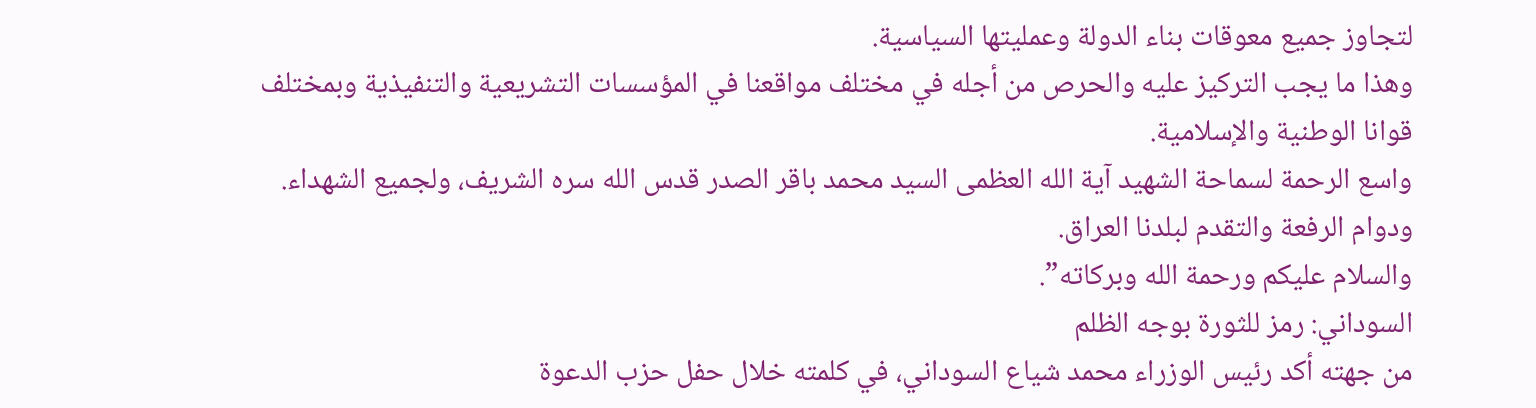لتجاوز جميع معوقات بناء الدولة وعمليتها السياسية.
وهذا ما يجب التركيز عليه والحرص من أجله في مختلف مواقعنا في المؤسسات التشريعية والتنفيذية وبمختلف قوانا الوطنية والإسلامية.
واسع الرحمة لسماحة الشهيد آية الله العظمى السيد محمد باقر الصدر قدس الله سره الشريف، ولجميع الشهداء.
ودوام الرفعة والتقدم لبلدنا العراق.
والسلام عليكم ورحمة الله وبركاته”.
السوداني: رمز للثورة بوجه الظلم
من جهته أكد رئيس الوزراء محمد شياع السوداني، في كلمته خلال حفل حزب الدعوة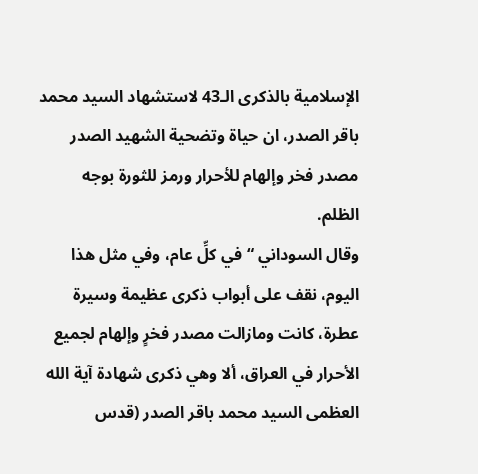الإسلامية بالذكرى الـ43 لاستشهاد السيد محمد باقر الصدر، ان حياة وتضحية الشهيد الصدر مصدر فخر وإلهام للأحرار ورمز للثورة بوجه الظلم.
وقال السوداني “في كلِّ عام، وفي مثل هذا اليوم، نقف على أبواب ذكرى عظيمة وسيرة عطرة، كانت ومازالت مصدر فخرٍ وإلهام لجميع الأحرار في العراق، ألا وهي ذكرى شهادة آية الله العظمى السيد محمد باقر الصدر (قدس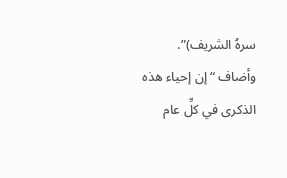سرهُ الشريف)”.
وأضاف “إن إحياء هذه الذكرى في كلِّ عام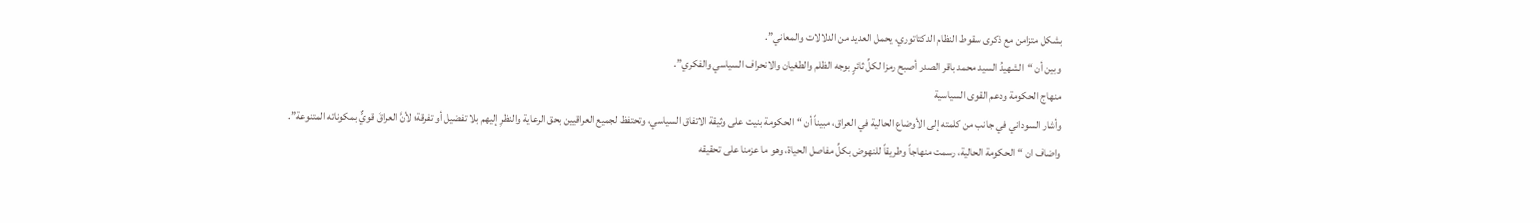بشكل متزامن مع ذكرى سقوط النظام الدكتاتوري، يحمل العديد من الدلالات والمعاني”.
وبين أن “الشهيدُ السيد محمد باقر الصدر أصبح رمزا لكلِّ ثائرٍ بوجه الظلم والطغيان والانحراف السياسي والفكري”.
منهاج الحكومة ودعم القوى السياسية
وأشار السوداني في جانب من كلمته إلى الأوضاع الحالية في العراق، مبيناً أن “الحكومة بنيت على وثيقة الاتفاق السياسي، وتحتفظ لجميع العراقيين بحق الرعاية والنظرِ إليهم بلا تفضيل أو تفرقة؛ لأنَّ العراقَ قويٌّ بمكوناته المتنوعة”.
واضاف ان “الحكومة الحالية، رسمت منهاجاً وطريقاً للنهوض بكلِّ مفاصل الحياة، وهو ما عزمنا على تحقيقه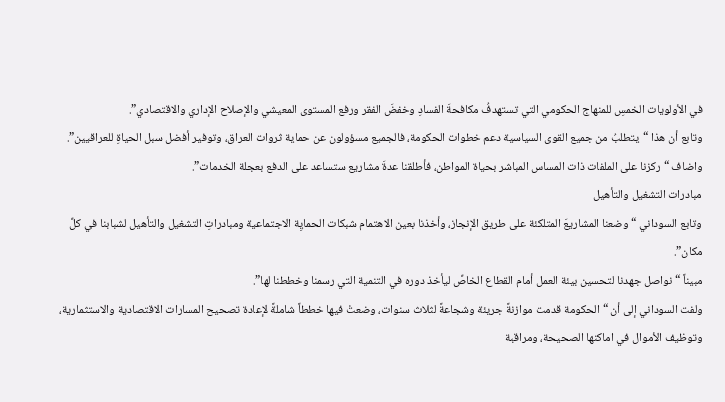في الأولويات الخمسِ للمنهاج الحكومي التي تستهدفُ مكافحةَ الفسادِ وخفضَ الفقر ورفع المستوى المعيشي والإصلاح الإداري والاقتصادي”.
وتابع أن هذا “يتطلبُ من جميع القوى السياسية دعم خطوات الحكومة، فالجميع مسؤولون عن حماية ثروات العراق، وتوفير أفضل سبل الحياةِ للعراقيين”.
واضاف “ركزنا على الملفات ذات المساس المباشر بحياة المواطن، فأطلقنا عدةَ مشاريع ستساعد على الدفع بعجلة الخدمات”.
مبادرات التشغيل والتأهيل
وتابع السوداني “وضعنا المشاريعَ المتلكئة على طريق الإنجاز، وأخذنا بعين الاهتمام شبكات الحمايِة الاجتماعية ومبادراتِ التشغيل والتأهيل لشبابنا في كلِّ مكان”.
مبيناً “نواصل جهدنا لتحسين بيئة العمل أمام القطاع الخاصِّ ليأخذ دوره في التنمية التي رسمنا وخططنا لها”.
ولفت السوداني إلى أن “الحكومة قدمت موازنةً جريئة وشجاعةً لثلاث سنوات، وضعتْ فيها خططاً شاملةً لإعادة تصحيح المسارات الاقتصادية والاستثمارية، وتوظيف الأموال في اماكنها الصحيحة، ومراقبة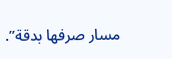مسار صرفها بدقة”.